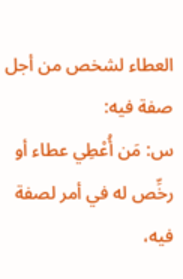العطاء لشخص من أجل صفة فيه:
س: مَن أُعْطِي عطاء أو رخِّص له في أمر لصفة فيه،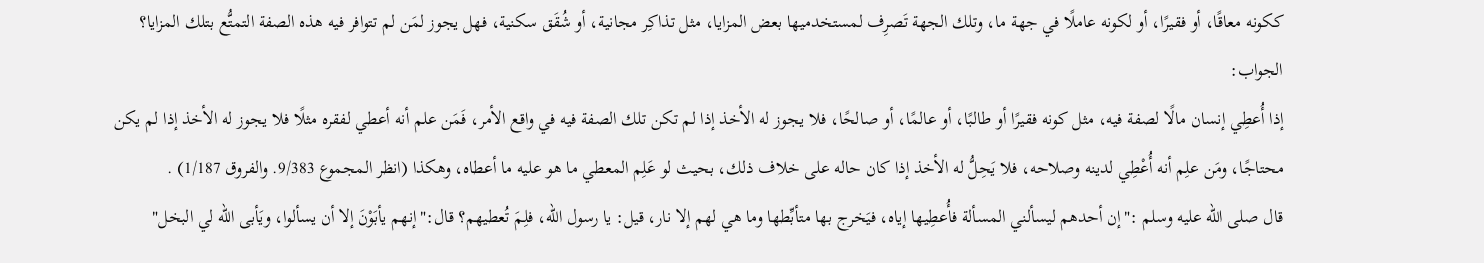ككونه معاقًا، أو فقيرًا، أو لكونه عاملًا في جهة ما، وتلك الجهة تَصرِف لمستخدميها بعض المزايا، مثل تذاكِر مجانية، أو شُقَق سكنية، فهل يجوز لمَن لم تتوافر فيه هذه الصفة التمتُّع بتلك المزايا؟
الجواب:
إذا أُعطِي إنسان مالًا لصفة فيه، مثل كونه فقيرًا أو طالبًا، أو عالمًا، أو صالحًا، فلا يجوز له الأخذ إذا لم تكن تلك الصفة فيه في واقع الأمر، فَمَن علم أنه أعطي لفقره مثلًا فلا يجوز له الأخذ إذا لم يكن محتاجًا، ومَن علِم أنه أُعْطِي لدينه وصلاحه، فلا يَحِلُّ له الأخذ إذا كان حاله على خلاف ذلك، بحيث لو عَلِم المعطي ما هو عليه ما أعطاه، وهكذا (انظر المجموع 9/383. والفروق 1/187) .
قال صلى الله عليه وسلم :"إن أحدهم ليسألني المسألة فأُعطِيها إياه، فيَخرج بها متأبِّطها وما هي لهم إلا نار، قيل: يا رسول الله، فلِمَ تُعطيهم؟ قال:"إنهم يأبَوْنَ إلا أن يسألوا، ويَأبى الله لي البخل"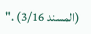(المسند 3/16) ."